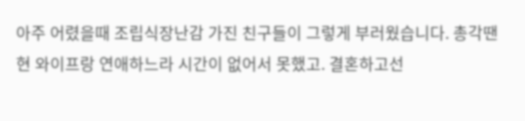아주 어렸을때 조립식장난감 가진 친구들이 그렇게 부러웠습니다. 총각땐 현 와이프랑 연애하느라 시간이 없어서 못했고. 결혼하고선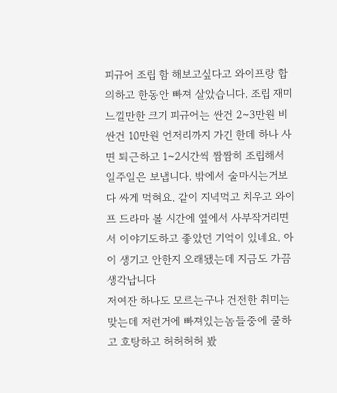피규어 조립 함 해보고싶다고 와이프랑 합의하고 한동안 빠져 살았습니다. 조립 재미 느낄만한 크기 피규어는 싼건 2~3만원 비싼건 10만원 언저리까지 가긴 한데 하나 사면 퇴근하고 1~2시간씩 짬짬히 조립해서 일주일은 보냅니다. 밖에서 술마시는거보다 싸게 먹혀요. 같이 지녁먹고 치우고 와이프 드라마 볼 시간에 옆에서 사부작거리면서 이야기도하고 좋았던 기억이 있네요. 아이 생기고 안한지 오래됐는데 지금도 가끔 생각납니다
저여잔 하나도 모르는구나 건전한 취미는 맞는데 저런거에 빠져있는놈들중에 쿨하고 호탕하고 허허허허 봤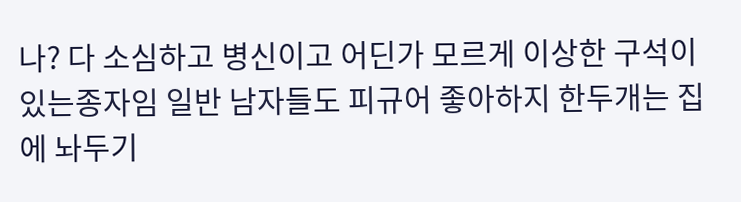나? 다 소심하고 병신이고 어딘가 모르게 이상한 구석이 있는종자임 일반 남자들도 피규어 좋아하지 한두개는 집에 놔두기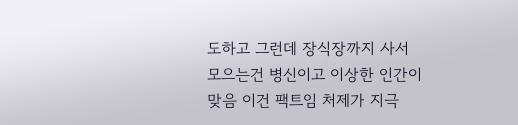도하고 그런데 장식장까지 사서 모으는건 병신이고 이상한 인간이 맞음 이건 팩트임 처제가 지극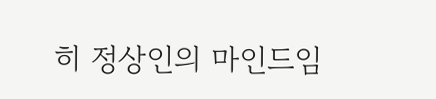히 정상인의 마인드임